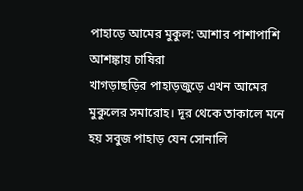পাহাড়ে আমের মুকুল: আশার পাশাপাশি আশঙ্কায় চাষিরা
খাগড়াছড়ির পাহাড়জুড়ে এখন আমের মুকুলের সমারোহ। দূর থেকে তাকালে মনে হয় সবুজ পাহাড় যেন সোনালি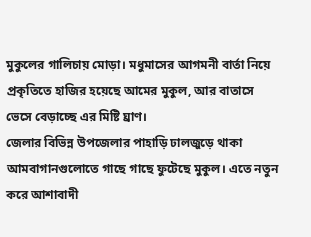মুকুলের গালিচায় মোড়া। মধুমাসের আগমনী বার্তা নিয়ে প্রকৃতিতে হাজির হয়েছে আমের মুকুল, আর বাতাসে ভেসে বেড়াচ্ছে এর মিষ্টি ঘ্রাণ।
জেলার বিভিন্ন উপজেলার পাহাড়ি ঢালজুড়ে থাকা আমবাগানগুলোতে গাছে গাছে ফুটেছে মুকুল। এতে নতুন করে আশাবাদী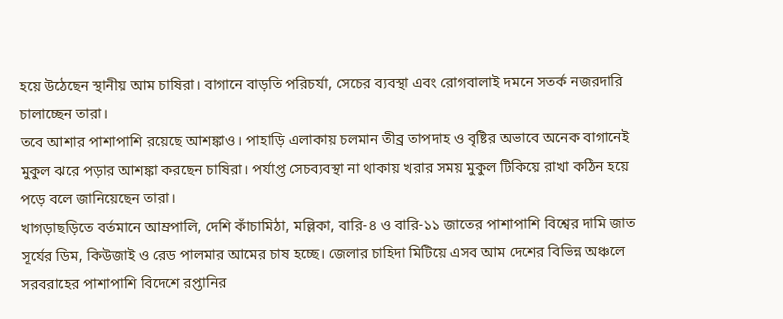হয়ে উঠেছেন স্থানীয় আম চাষিরা। বাগানে বাড়তি পরিচর্যা, সেচের ব্যবস্থা এবং রোগবালাই দমনে সতর্ক নজরদারি চালাচ্ছেন তারা।
তবে আশার পাশাপাশি রয়েছে আশঙ্কাও। পাহাড়ি এলাকায় চলমান তীব্র তাপদাহ ও বৃষ্টির অভাবে অনেক বাগানেই মুকুল ঝরে পড়ার আশঙ্কা করছেন চাষিরা। পর্যাপ্ত সেচব্যবস্থা না থাকায় খরার সময় মুকুল টিকিয়ে রাখা কঠিন হয়ে পড়ে বলে জানিয়েছেন তারা।
খাগড়াছড়িতে বর্তমানে আম্রপালি, দেশি কাঁচামিঠা, মল্লিকা, বারি-৪ ও বারি-১১ জাতের পাশাপাশি বিশ্বের দামি জাত সূর্যের ডিম, কিউজাই ও রেড পালমার আমের চাষ হচ্ছে। জেলার চাহিদা মিটিয়ে এসব আম দেশের বিভিন্ন অঞ্চলে সরবরাহের পাশাপাশি বিদেশে রপ্তানির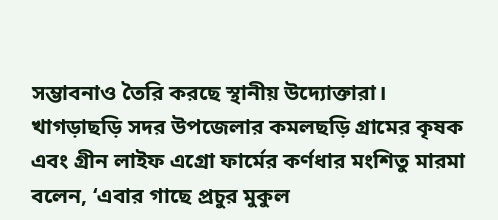সম্ভাবনাও তৈরি করছে স্থানীয় উদ্যোক্তারা।
খাগড়াছড়ি সদর উপজেলার কমলছড়ি গ্রামের কৃষক এবং গ্রীন লাইফ এগ্রো ফার্মের কর্ণধার মংশিতু মারমা বলেন, ‘এবার গাছে প্রচুর মুকুল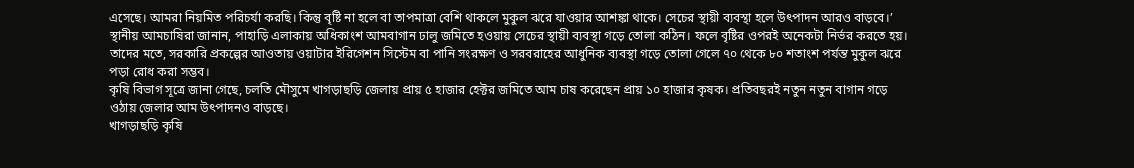এসেছে। আমরা নিয়মিত পরিচর্যা করছি। কিন্তু বৃষ্টি না হলে বা তাপমাত্রা বেশি থাকলে মুকুল ঝরে যাওয়ার আশঙ্কা থাকে। সেচের স্থায়ী ব্যবস্থা হলে উৎপাদন আরও বাড়বে।’
স্থানীয় আমচাষিরা জানান, পাহাড়ি এলাকায় অধিকাংশ আমবাগান ঢালু জমিতে হওয়ায় সেচের স্থায়ী ব্যবস্থা গড়ে তোলা কঠিন। ফলে বৃষ্টির ওপরই অনেকটা নির্ভর করতে হয়। তাদের মতে, সরকারি প্রকল্পের আওতায় ওয়াটার ইরিগেশন সিস্টেম বা পানি সংরক্ষণ ও সরবরাহের আধুনিক ব্যবস্থা গড়ে তোলা গেলে ৭০ থেকে ৮০ শতাংশ পর্যন্ত মুকুল ঝরে পড়া রোধ করা সম্ভব।
কৃষি বিভাগ সূত্রে জানা গেছে, চলতি মৌসুমে খাগড়াছড়ি জেলায় প্রায় ৫ হাজার হেক্টর জমিতে আম চাষ করেছেন প্রায় ১০ হাজার কৃষক। প্রতিবছরই নতুন নতুন বাগান গড়ে ওঠায় জেলার আম উৎপাদনও বাড়ছে।
খাগড়াছড়ি কৃষি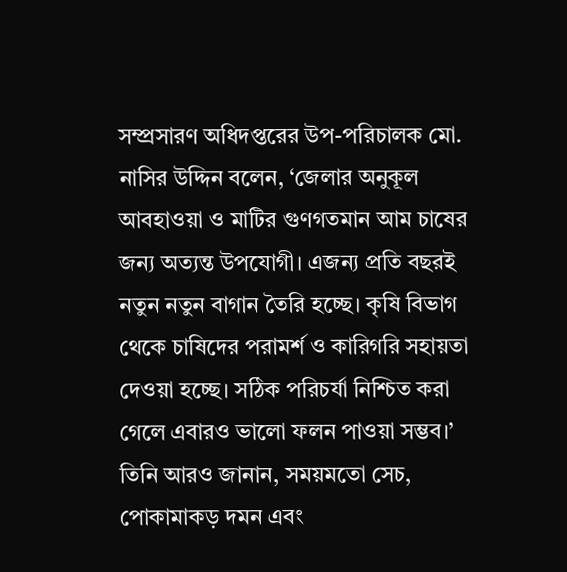সম্প্রসারণ অধিদপ্তরের উপ-পরিচালক মো. নাসির উদ্দিন বলেন, ‘জেলার অনুকূল আবহাওয়া ও মাটির গুণগতমান আম চাষের জন্য অত্যন্ত উপযোগী। এজন্য প্রতি বছরই নতুন নতুন বাগান তৈরি হচ্ছে। কৃষি বিভাগ থেকে চাষিদের পরামর্শ ও কারিগরি সহায়তা দেওয়া হচ্ছে। সঠিক পরিচর্যা নিশ্চিত করা গেলে এবারও ভালো ফলন পাওয়া সম্ভব।’
তিনি আরও জানান, সময়মতো সেচ, পোকামাকড় দমন এবং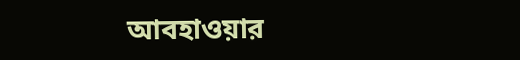আবহাওয়ার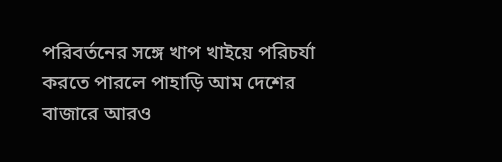পরিবর্তনের সঙ্গে খাপ খাইয়ে পরিচর্যা করতে পারলে পাহাড়ি আম দেশের বাজারে আরও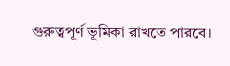গুরুত্বপূর্ণ ভূমিকা রাখতে পারবে।